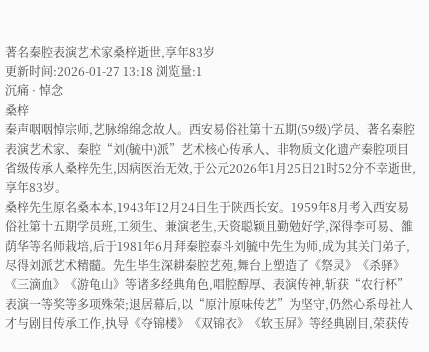著名秦腔表演艺术家桑梓逝世,享年83岁
更新时间:2026-01-27 13:18 浏览量:1
沉痛 · 悼念
桑梓
秦声咽咽悼宗师,艺脉绵绵念故人。西安易俗社第十五期(59级)学员、著名秦腔表演艺术家、秦腔“刘(毓中)派”艺术核心传承人、非物质文化遗产秦腔项目省级传承人桑梓先生,因病医治无效,于公元2026年1月25日21时52分不幸逝世,享年83岁。
桑梓先生原名桑本本,1943年12月24日生于陕西长安。1959年8月考入西安易俗社第十五期学员班,工须生、兼演老生,天资聪颖且勤勉好学,深得李可易、雒荫华等名师栽培,后于1981年6月拜秦腔泰斗刘毓中先生为师,成为其关门弟子,尽得刘派艺术精髓。先生毕生深耕秦腔艺苑,舞台上塑造了《祭灵》《杀驿》《三滴血》《游龟山》等诸多经典角色,唱腔醇厚、表演传神,斩获“农行杯”表演一等奖等多项殊荣;退居幕后,以“原汁原味传艺”为坚守,仍然心系母社人才与剧目传承工作,执导《夺锦楼》《双锦衣》《软玉屏》等经典剧目,荣获传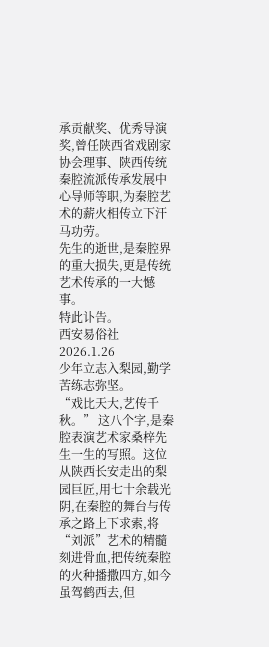承贡献奖、优秀导演奖,曾任陕西省戏剧家协会理事、陕西传统秦腔流派传承发展中心导师等职,为秦腔艺术的薪火相传立下汗马功劳。
先生的逝世,是秦腔界的重大损失,更是传统艺术传承的一大憾事。
特此讣告。
西安易俗社
2026.1.26
少年立志入梨园,勤学苦练志弥坚。
“戏比天大,艺传千秋。” 这八个字,是秦腔表演艺术家桑梓先生一生的写照。这位从陕西长安走出的梨园巨匠,用七十余载光阴,在秦腔的舞台与传承之路上下求索,将“刘派”艺术的精髓刻进骨血,把传统秦腔的火种播撒四方,如今虽驾鹤西去,但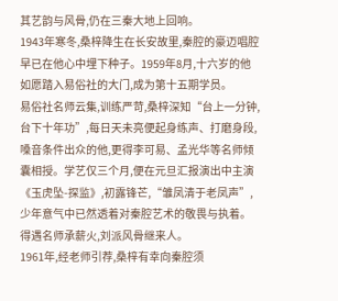其艺韵与风骨,仍在三秦大地上回响。
1943年寒冬,桑梓降生在长安故里,秦腔的豪迈唱腔早已在他心中埋下种子。1959年8月,十六岁的他如愿踏入易俗社的大门,成为第十五期学员。
易俗社名师云集,训练严苛,桑梓深知“台上一分钟,台下十年功”,每日天未亮便起身练声、打磨身段,嗓音条件出众的他,更得李可易、孟光华等名师倾囊相授。学艺仅三个月,便在元旦汇报演出中主演《玉虎坠-探监》,初露锋芒,“雏凤清于老凤声”,少年意气中已然透着对秦腔艺术的敬畏与执着。
得遇名师承薪火,刘派风骨继来人。
1961年,经老师引荐,桑梓有幸向秦腔须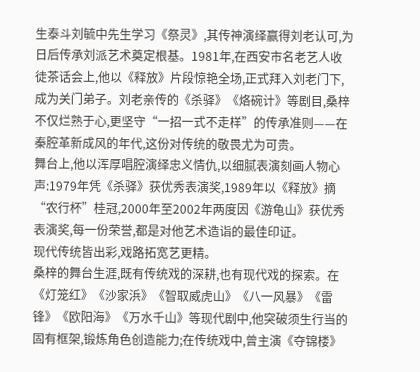生泰斗刘毓中先生学习《祭灵》,其传神演绎赢得刘老认可,为日后传承刘派艺术奠定根基。1981年,在西安市名老艺人收徒茶话会上,他以《释放》片段惊艳全场,正式拜入刘老门下,成为关门弟子。刘老亲传的《杀驿》《烙碗计》等剧目,桑梓不仅烂熟于心,更坚守“一招一式不走样”的传承准则——在秦腔革新成风的年代,这份对传统的敬畏尤为可贵。
舞台上,他以浑厚唱腔演绎忠义情仇,以细腻表演刻画人物心声:1979年凭《杀驿》获优秀表演奖,1989年以《释放》摘“农行杯”桂冠,2000年至2002年两度因《游龟山》获优秀表演奖,每一份荣誉,都是对他艺术造诣的最佳印证。
现代传统皆出彩,戏路拓宽艺更精。
桑梓的舞台生涯,既有传统戏的深耕,也有现代戏的探索。在《灯笼红》《沙家浜》《智取威虎山》《八一风暴》《雷锋》《欧阳海》《万水千山》等现代剧中,他突破须生行当的固有框架,锻炼角色创造能力;在传统戏中,曾主演《夺锦楼》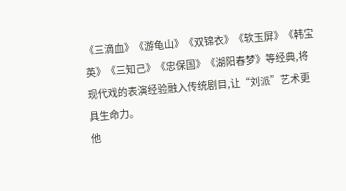《三滴血》《游龟山》《双锦衣》《软玉屏》《韩宝英》《三知己》《忠保国》《湖阳春梦》等经典,将现代戏的表演经验融入传统剧目,让“刘派”艺术更具生命力。
他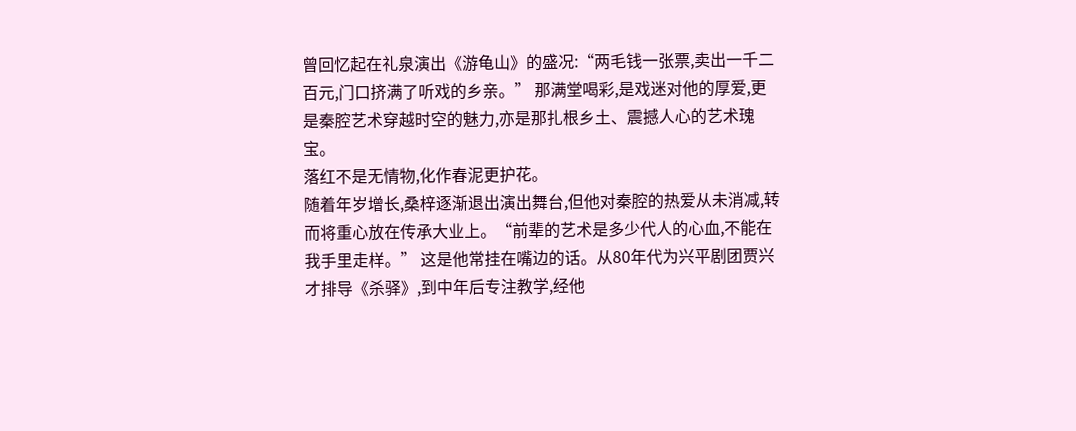曾回忆起在礼泉演出《游龟山》的盛况:“两毛钱一张票,卖出一千二百元,门口挤满了听戏的乡亲。” 那满堂喝彩,是戏迷对他的厚爱,更是秦腔艺术穿越时空的魅力,亦是那扎根乡土、震撼人心的艺术瑰宝。
落红不是无情物,化作春泥更护花。
随着年岁增长,桑梓逐渐退出演出舞台,但他对秦腔的热爱从未消减,转而将重心放在传承大业上。“前辈的艺术是多少代人的心血,不能在我手里走样。” 这是他常挂在嘴边的话。从80年代为兴平剧团贾兴才排导《杀驿》,到中年后专注教学,经他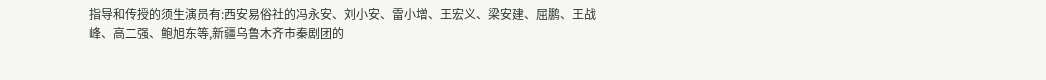指导和传授的须生演员有:西安易俗社的冯永安、刘小安、雷小增、王宏义、梁安建、屈鹏、王战峰、高二强、鲍旭东等,新疆乌鲁木齐市秦剧团的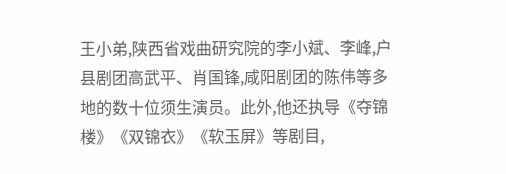王小弟,陕西省戏曲研究院的李小斌、李峰,户县剧团高武平、肖国锋,咸阳剧团的陈伟等多地的数十位须生演员。此外,他还执导《夺锦楼》《双锦衣》《软玉屏》等剧目,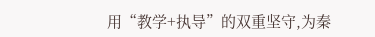用“教学+执导”的双重坚守,为秦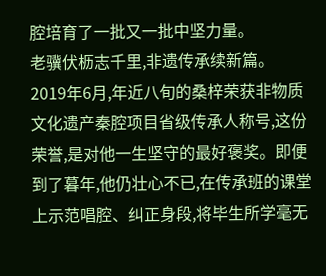腔培育了一批又一批中坚力量。
老骥伏枥志千里,非遗传承续新篇。
2019年6月,年近八旬的桑梓荣获非物质文化遗产秦腔项目省级传承人称号,这份荣誉,是对他一生坚守的最好褒奖。即便到了暮年,他仍壮心不已,在传承班的课堂上示范唱腔、纠正身段,将毕生所学毫无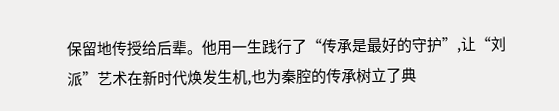保留地传授给后辈。他用一生践行了“传承是最好的守护”,让“刘派”艺术在新时代焕发生机,也为秦腔的传承树立了典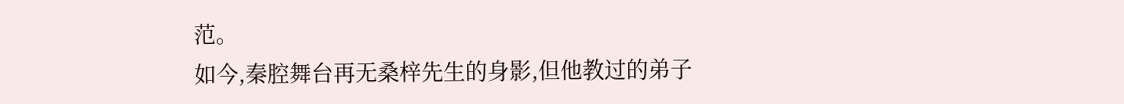范。
如今,秦腔舞台再无桑梓先生的身影,但他教过的弟子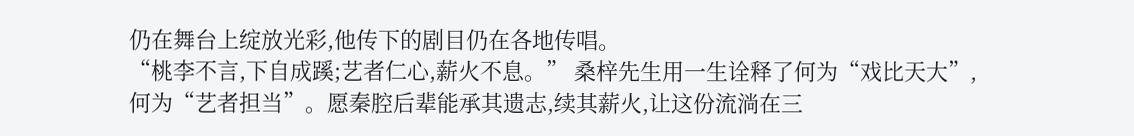仍在舞台上绽放光彩,他传下的剧目仍在各地传唱。
“桃李不言,下自成蹊;艺者仁心,薪火不息。” 桑梓先生用一生诠释了何为“戏比天大”,何为“艺者担当”。愿秦腔后辈能承其遗志,续其薪火,让这份流淌在三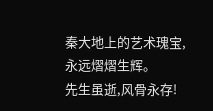秦大地上的艺术瑰宝,永远熠熠生辉。
先生虽逝,风骨永存!